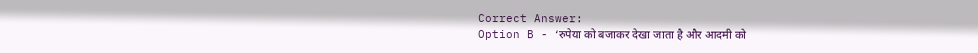Correct Answer:
Option B - ‘रुपेया को बजाकर देखा जाता है और आदमी को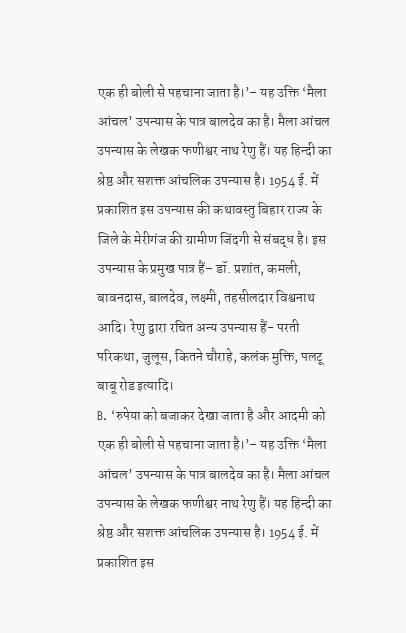एक ही बोली से पहचाना जाता है।’– यह उक्ति ‘मैला आंचल’ उपन्यास के पात्र बालदेव का है। मैला आंचल उपन्यास के लेखक फणीश्वर नाथ रेणु हैं। यह हिन्दी का श्रेष्ठ और सशक्त आंचलिक उपन्यास है। 1954 ई. में प्रकाशित इस उपन्यास की कथावस्तु बिहार राज्य के जिले के मेरीगंज की ग्रामीण जिंदगी से संबद्ध है। इस उपन्यास के प्रमुख पात्र हैं– डॉ. प्रशांत, कमली, बावनदास, बालदेव, लक्ष्मी, तहसीलदार विश्वनाथ आदि। रेणु द्वारा रचित अन्य उपन्यास हैं- परती परिकथा, जुलूस, कितने चौराहे, कलंक मुक्ति, पलटू बाबू रोड इत्यादि।
B. ‘रुपेया को बजाकर देखा जाता है और आदमी को एक ही बोली से पहचाना जाता है।’– यह उक्ति ‘मैला आंचल’ उपन्यास के पात्र बालदेव का है। मैला आंचल उपन्यास के लेखक फणीश्वर नाथ रेणु हैं। यह हिन्दी का श्रेष्ठ और सशक्त आंचलिक उपन्यास है। 1954 ई. में प्रकाशित इस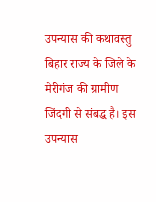उपन्यास की कथावस्तु बिहार राज्य के जिले के मेरीगंज की ग्रामीण जिंदगी से संबद्ध है। इस उपन्यास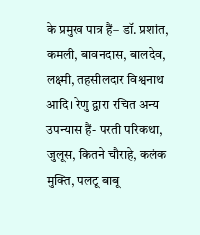के प्रमुख पात्र हैं– डॉ. प्रशांत, कमली, बावनदास, बालदेव, लक्ष्मी, तहसीलदार विश्वनाथ आदि। रेणु द्वारा रचित अन्य उपन्यास हैं- परती परिकथा, जुलूस, कितने चौराहे, कलंक मुक्ति, पलटू बाबू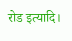रोड इत्यादि।